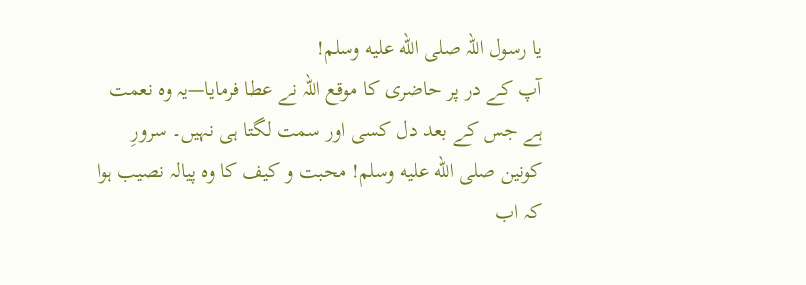یا رسول اللہ صلى الله عليه وسلم!
آپ کے در پر حاضری کا موقع اللہ نے عطا فرمایا—یہ وہ نعمت ہے جس کے بعد دل کسی اور سمت لگتا ہی نہیں۔ سرورِ کونین صلى الله عليه وسلم! محبت و کیف کا وہ پیالہ نصیب ہوا کہ اب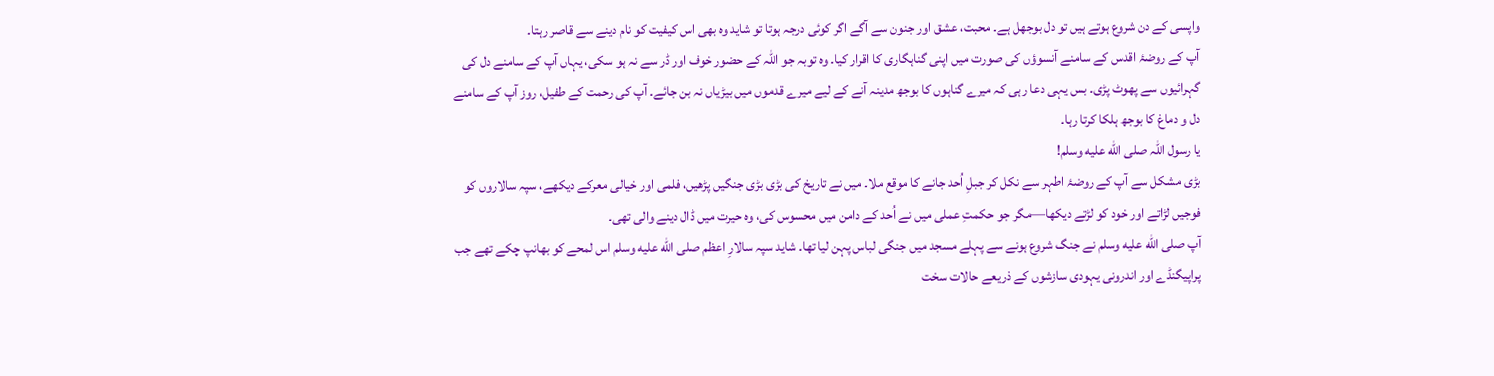واپسی کے دن شروع ہوتے ہیں تو دل بوجھل ہے۔ محبت، عشق اور جنون سے آگے اگر کوئی درجہ ہوتا تو شاید وہ بھی اس کیفیت کو نام دینے سے قاصر رہتا۔
آپ کے روضۂ اقدس کے سامنے آنسوؤں کی صورت میں اپنی گناہگاری کا اقرار کیا۔ وہ توبہ جو اللہ کے حضور خوف اور ڈر سے نہ ہو سکی، یہاں آپ کے سامنے دل کی گہرائیوں سے پھوٹ پڑی۔ بس یہی دعا رہی کہ میرے گناہوں کا بوجھ مدینہ آنے کے لیے میرے قدموں میں بیڑیاں نہ بن جائے۔ آپ کی رحمت کے طفیل، روز آپ کے سامنے دل و دماغ کا بوجھ ہلکا کرتا رہا۔
یا رسول اللہ صلى الله عليه وسلم!
بڑی مشکل سے آپ کے روضۂ اطہر سے نکل کر جبلِ اُحد جانے کا موقع ملا۔ میں نے تاریخ کی بڑی بڑی جنگیں پڑھیں، فلمی اور خیالی معرکے دیکھے، سپہ سالاروں کو فوجیں لڑاتے اور خود کو لڑتے دیکھا—مگر جو حکمتِ عملی میں نے اُحد کے دامن میں محسوس کی، وہ حیرت میں ڈال دینے والی تھی۔
آپ صلى الله عليه وسلم نے جنگ شروع ہونے سے پہلے مسجد میں جنگی لباس پہن لیا تھا۔ شاید سپہ سالارِ اعظم صلى الله عليه وسلم اس لمحے کو بھانپ چکے تھے جب پراپیگنڈے اور اندرونی یہودی سازشوں کے ذریعے حالات سخت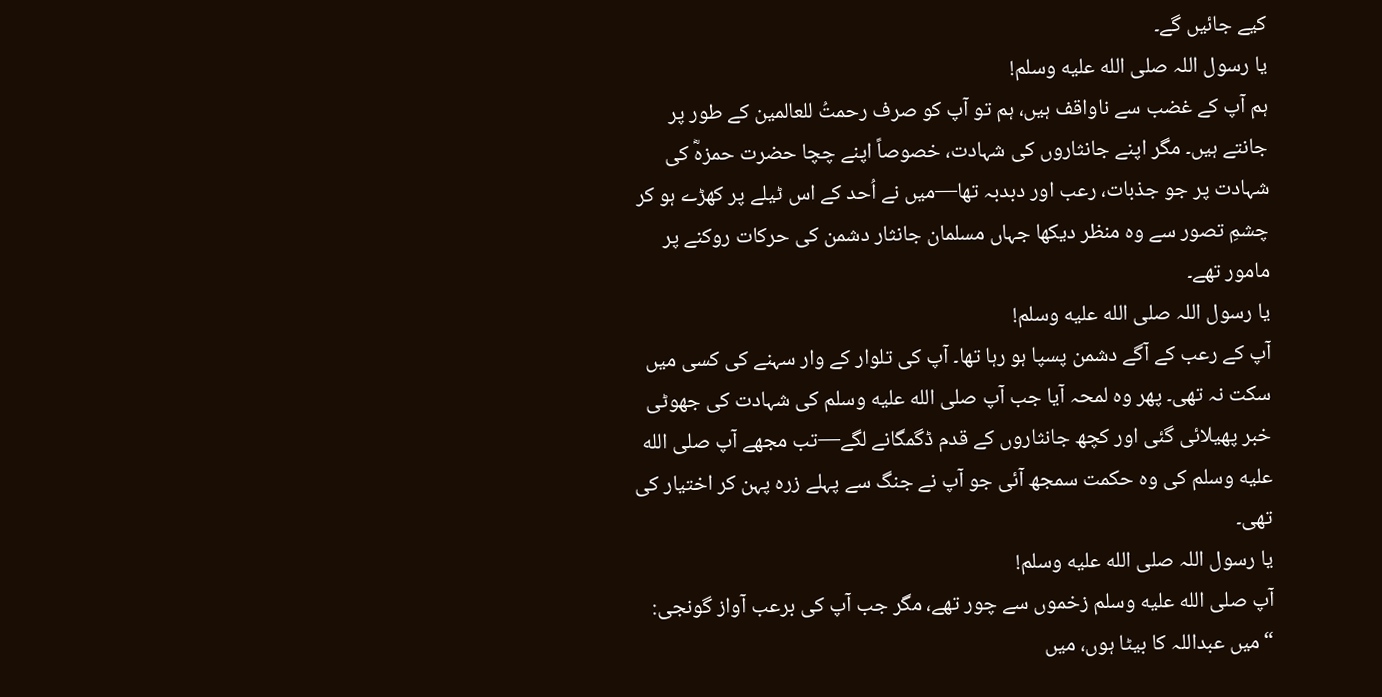کیے جائیں گے۔
یا رسول اللہ صلى الله عليه وسلم!
ہم آپ کے غضب سے ناواقف ہیں، ہم تو آپ کو صرف رحمتُ للعالمین کے طور پر جانتے ہیں۔ مگر اپنے جانثاروں کی شہادت، خصوصاً اپنے چچا حضرت حمزہؓ کی شہادت پر جو جذبات، رعب اور دبدبہ تھا—میں نے اُحد کے اس ٹیلے پر کھڑے ہو کر چشمِ تصور سے وہ منظر دیکھا جہاں مسلمان جانثار دشمن کی حرکات روکنے پر مامور تھے۔
یا رسول اللہ صلى الله عليه وسلم!
آپ کے رعب کے آگے دشمن پسپا ہو رہا تھا۔ آپ کی تلوار کے وار سہنے کی کسی میں سکت نہ تھی۔ پھر وہ لمحہ آیا جب آپ صلى الله عليه وسلم کی شہادت کی جھوٹی خبر پھیلائی گئی اور کچھ جانثاروں کے قدم ڈگمگانے لگے—تب مجھے آپ صلى الله عليه وسلم کی وہ حکمت سمجھ آئی جو آپ نے جنگ سے پہلے زرہ پہن کر اختیار کی تھی۔
یا رسول اللہ صلى الله عليه وسلم!
آپ صلى الله عليه وسلم زخموں سے چور تھے، مگر جب آپ کی برعب آواز گونجی:
“میں عبداللہ کا بیٹا ہوں، میں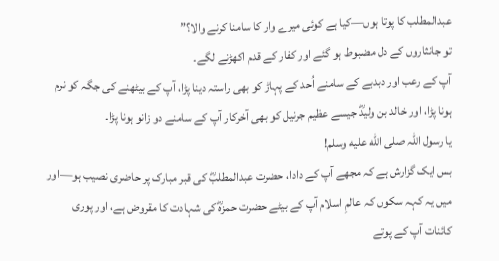عبدالمطلب کا پوتا ہوں—کیا ہے کوئی میرے وار کا سامنا کرنے والا؟”
تو جانثاروں کے دل مضبوط ہو گئے اور کفار کے قدم اکھڑنے لگے۔
آپ کے رعب اور دبدبے کے سامنے اُحد کے پہاڑ کو بھی راستہ دینا پڑا، آپ کے بیٹھنے کی جگہ کو نرم ہونا پڑا، اور خالد بن ولیدؓ جیسے عظیم جرنیل کو بھی آخرکار آپ کے سامنے دو زانو ہونا پڑا۔
یا رسول اللہ صلى الله عليه وسلم!
بس ایک گزارش ہے کہ مجھے آپ کے دادا، حضرت عبدالمطلبؓ کی قبر مبارک پر حاضری نصیب ہو—اور میں یہ کہہ سکوں کہ عالمِ اسلام آپ کے بیٹے حضرت حمزہؓ کی شہادت کا مقروض ہے، اور پوری کائنات آپ کے پوتے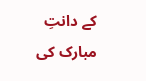کے دانتِ مبارک کی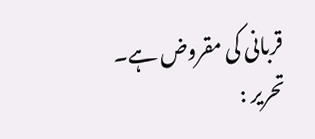قربانی کی مقروض ہے۔
تحریر :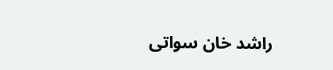راشد خان سواتی